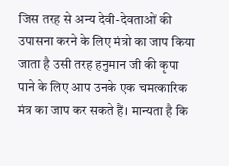जिस तरह से अन्य देवी-देवताओं की उपासना करने के लिए मंत्रो का जाप किया जाता है उसी तरह हनुमान जी की कृपा पाने के लिए आप उनके एक चमत्कारिक मंत्र का जाप कर सकते हैं। मान्यता है कि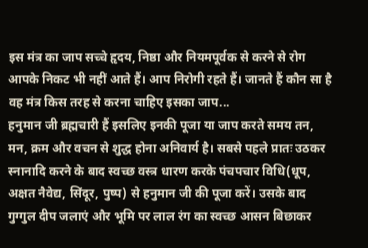इस मंत्र का जाप सच्चे हृदय, निष्ठा और नियमपूर्वक से करने से रोग आपके निकट भी नहीं आते हैं। आप निरोगी रहते हैं। जानते हैं कौन सा है वह मंत्र किस तरह से करना चाहिए इसका जाप...
हनुमान जी ब्रह्मचारी हैं इसलिए इनकी पूजा या जाप करते समय तन, मन, क्रम और वचन से शुद्ध होना अनिवार्य है। सबसे पहले प्रातः उठकर स्नानादि करने के बाद स्वच्छ वस्त्र धारण करके पंचपचार विधि(धूप, अक्षत नैवेद्य, सिंदूर, पुष्प) से हनुमान जी की पूजा करें। उसके बाद गुग्गुल दीप जलाएं और भूमि पर लाल रंग का स्वच्छ आसन बिछाकर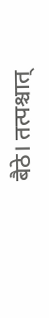बैठे। तत्पश्चात्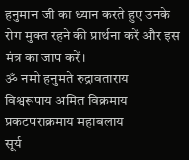हनुमान जी का ध्यान करते हुए उनके रोग मुक्त रहने की प्रार्थना करें और इस मंत्र का जाप करें।
ॐ नमो हनुमते रुद्रावताराय
विश्वरूपाय अमित विक्रमाय
प्रकटपराक्रमाय महाबलाय
सूर्य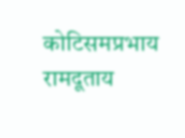कोटिसमप्रभाय रामदूताय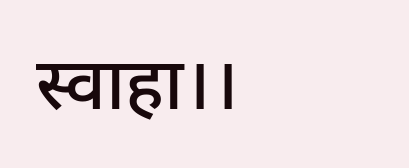स्वाहा।।